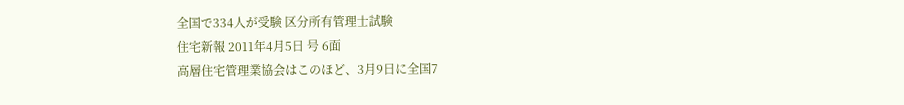全国で334人が受験 区分所有管理士試験
住宅新報 2011年4月5日 号 6面
高層住宅管理業協会はこのほど、3月9日に全国7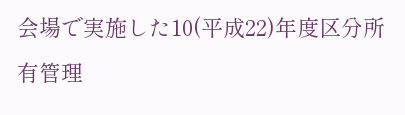会場で実施した10(平成22)年度区分所有管理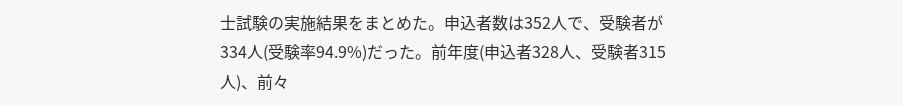士試験の実施結果をまとめた。申込者数は352人で、受験者が334人(受験率94.9%)だった。前年度(申込者328人、受験者315人)、前々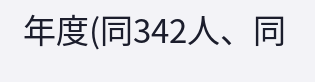年度(同342人、同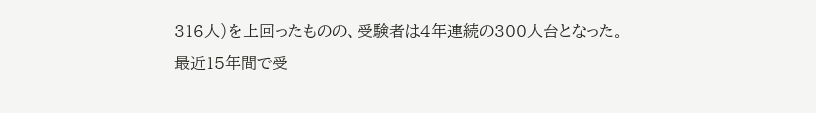316人)を上回ったものの、受験者は4年連続の300人台となった。
最近15年間で受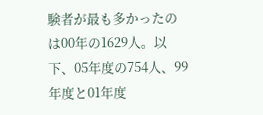験者が最も多かったのは00年の1629人。以下、05年度の754人、99年度と01年度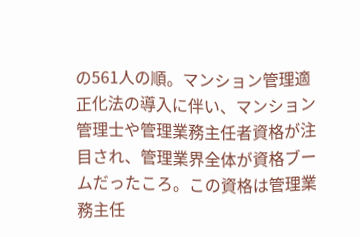の561人の順。マンション管理適正化法の導入に伴い、マンション管理士や管理業務主任者資格が注目され、管理業界全体が資格ブームだったころ。この資格は管理業務主任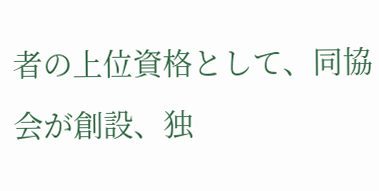者の上位資格として、同協会が創設、独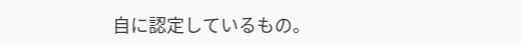自に認定しているもの。